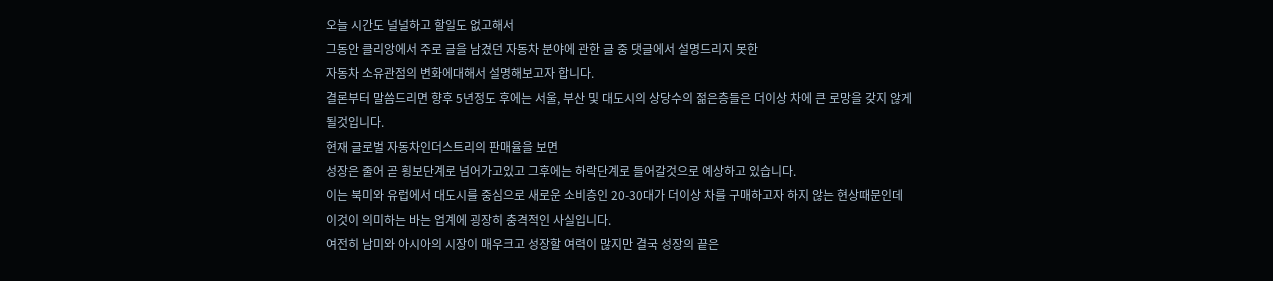오늘 시간도 널널하고 할일도 없고해서
그동안 클리앙에서 주로 글을 남겼던 자동차 분야에 관한 글 중 댓글에서 설명드리지 못한
자동차 소유관점의 변화에대해서 설명해보고자 합니다.
결론부터 말씀드리면 향후 5년정도 후에는 서울, 부산 및 대도시의 상당수의 젊은층들은 더이상 차에 큰 로망을 갖지 않게 될것입니다.
현재 글로벌 자동차인더스트리의 판매율을 보면
성장은 줄어 곧 횡보단계로 넘어가고있고 그후에는 하락단계로 들어갈것으로 예상하고 있습니다.
이는 북미와 유럽에서 대도시를 중심으로 새로운 소비층인 20-30대가 더이상 차를 구매하고자 하지 않는 현상때문인데
이것이 의미하는 바는 업계에 굉장히 충격적인 사실입니다.
여전히 남미와 아시아의 시장이 매우크고 성장할 여력이 많지만 결국 성장의 끝은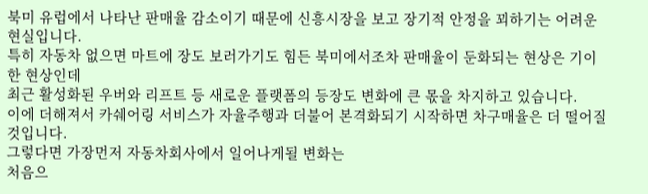북미 유럽에서 나타난 판매율 감소이기 때문에 신흥시장을 보고 장기적 안정을 꾀하기는 어려운 현실입니다.
특히 자동차 없으면 마트에 장도 보러가기도 힘든 북미에서조차 판매율이 둔화되는 현상은 기이한 현상인데
최근 활성화된 우버와 리프트 등 새로운 플랫폼의 등장도 변화에 큰 몫을 차지하고 있습니다.
이에 더해져서 카쉐어링 서비스가 자율주행과 더불어 본격화되기 시작하면 차구매율은 더 떨어질 것입니다.
그렇다면 가장먼저 자동차회사에서 일어나게될 변화는
처음으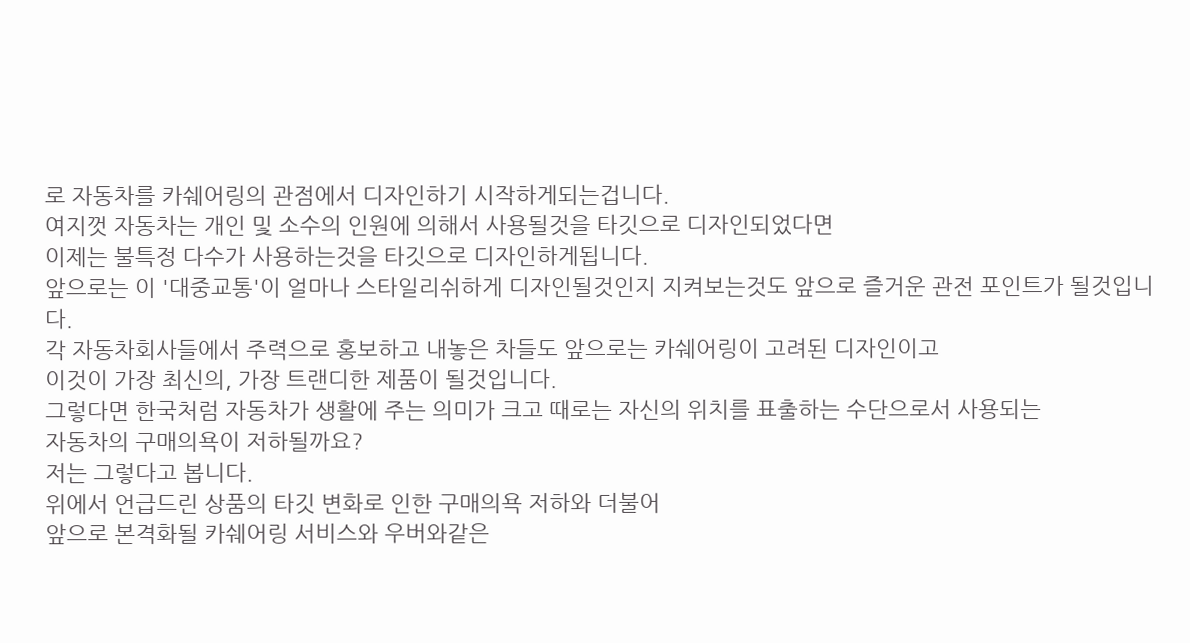로 자동차를 카쉐어링의 관점에서 디자인하기 시작하게되는겁니다.
여지껏 자동차는 개인 및 소수의 인원에 의해서 사용될것을 타깃으로 디자인되었다면
이제는 불특정 다수가 사용하는것을 타깃으로 디자인하게됩니다.
앞으로는 이 '대중교통'이 얼마나 스타일리쉬하게 디자인될것인지 지켜보는것도 앞으로 즐거운 관전 포인트가 될것입니다.
각 자동차회사들에서 주력으로 홍보하고 내놓은 차들도 앞으로는 카쉐어링이 고려된 디자인이고
이것이 가장 최신의, 가장 트랜디한 제품이 될것입니다.
그렇다면 한국처럼 자동차가 생활에 주는 의미가 크고 때로는 자신의 위치를 표출하는 수단으로서 사용되는
자동차의 구매의욕이 저하될까요?
저는 그렇다고 봅니다.
위에서 언급드린 상품의 타깃 변화로 인한 구매의욕 저하와 더불어
앞으로 본격화될 카쉐어링 서비스와 우버와같은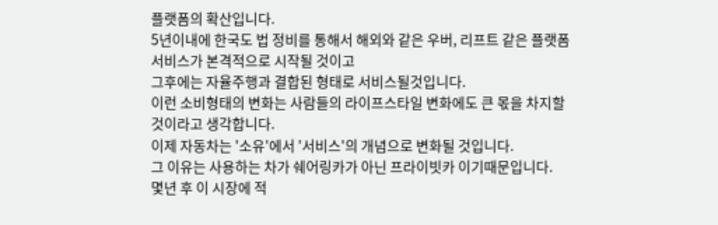플랫폼의 확산입니다.
5년이내에 한국도 법 정비를 통해서 해외와 같은 우버, 리프트 같은 플랫폼서비스가 본격적으로 시작될 것이고
그후에는 자율주행과 결합된 형태로 서비스될것입니다.
이런 소비형태의 변화는 사람들의 라이프스타일 변화에도 큰 몫을 차지할 것이라고 생각합니다.
이제 자동차는 '소유'에서 '서비스'의 개념으로 변화될 것입니다.
그 이유는 사용하는 차가 쉐어링카가 아닌 프라이빗카 이기때문입니다.
몇년 후 이 시장에 적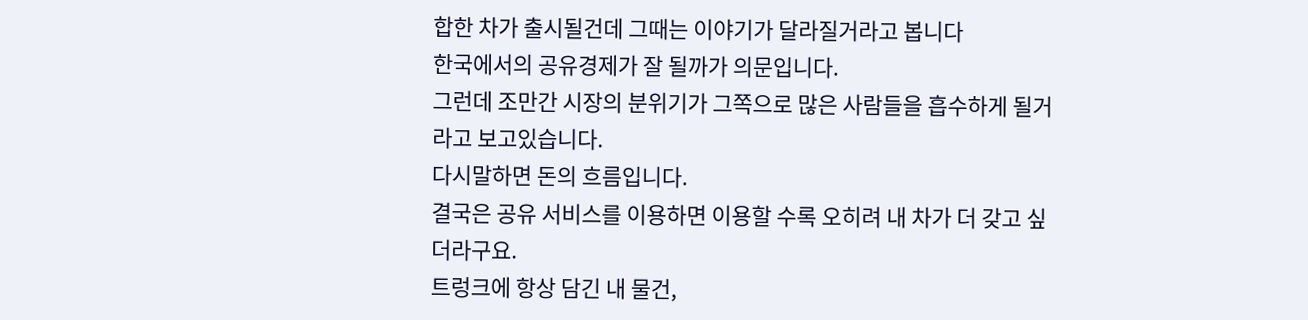합한 차가 출시될건데 그때는 이야기가 달라질거라고 봅니다
한국에서의 공유경제가 잘 될까가 의문입니다.
그런데 조만간 시장의 분위기가 그쪽으로 많은 사람들을 흡수하게 될거라고 보고있습니다.
다시말하면 돈의 흐름입니다.
결국은 공유 서비스를 이용하면 이용할 수록 오히려 내 차가 더 갖고 싶더라구요.
트렁크에 항상 담긴 내 물건,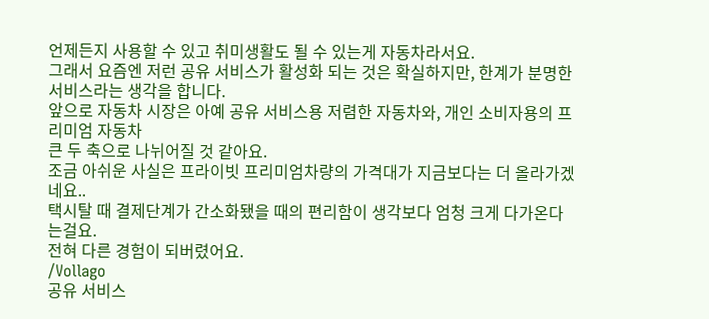언제든지 사용할 수 있고 취미생활도 될 수 있는게 자동차라서요.
그래서 요즘엔 저런 공유 서비스가 활성화 되는 것은 확실하지만, 한계가 분명한 서비스라는 생각을 합니다.
앞으로 자동차 시장은 아예 공유 서비스용 저렴한 자동차와, 개인 소비자용의 프리미엄 자동차
큰 두 축으로 나뉘어질 것 같아요.
조금 아쉬운 사실은 프라이빗 프리미엄차량의 가격대가 지금보다는 더 올라가겠네요..
택시탈 때 결제단계가 간소화됐을 때의 편리함이 생각보다 엄청 크게 다가온다는걸요.
전혀 다른 경험이 되버렸어요.
/Vollago
공유 서비스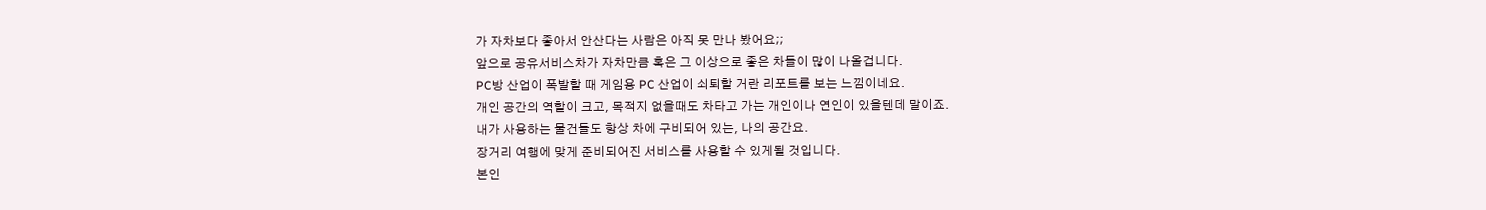가 자차보다 좋아서 안산다는 사람은 아직 못 만나 봤어요;;
앞으로 공유서비스차가 자차만큼 혹은 그 이상으로 좋은 차들이 많이 나올겁니다.
PC방 산업이 폭발할 때 게임용 PC 산업이 쇠퇴할 거란 리포트를 보는 느낌이네요.
개인 공간의 역할이 크고, 목적지 없을때도 차타고 가는 개인이나 연인이 있을텐데 말이죠.
내가 사용하는 물건들도 항상 차에 구비되어 있는, 나의 공간요.
장거리 여행에 맞게 준비되어진 서비스를 사용할 수 있게될 것입니다.
본인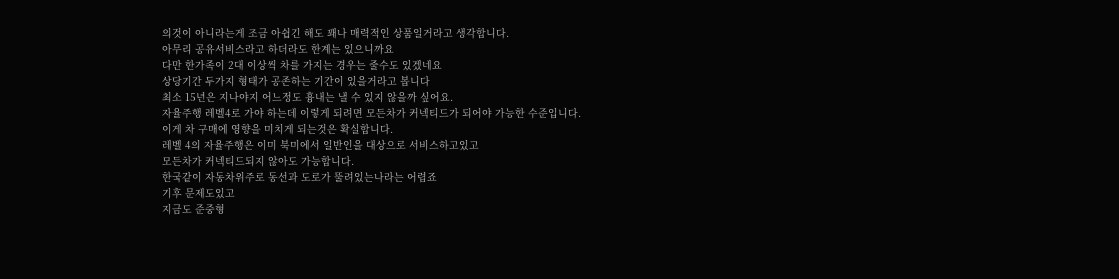의것이 아니라는게 조금 아쉽긴 해도 꽤나 매력적인 상품일거라고 생각합니다.
아무리 공유서비스라고 하더라도 한계는 있으니까요
다만 한가족이 2대 이상씩 차를 가지는 경우는 줄수도 있겠네요
상당기간 두가지 형태가 공존하는 기간이 있을거라고 봅니다
최소 15년은 지나야지 어느정도 흉내는 낼 수 있지 않을까 싶어요.
자율주행 레벨4로 가야 하는데 이렇게 되려면 모든차가 커넥티드가 되어야 가능한 수준입니다.
이게 차 구매에 영향을 미치게 되는것은 확실합니다.
레벨 4의 자율주행은 이미 북미에서 일반인을 대상으로 서비스하고있고
모든차가 커넥티드되지 않아도 가능합니다.
한국같이 자동차위주로 동선과 도로가 뚤려있는나라는 어렵죠
기후 문제도있고
지금도 준중형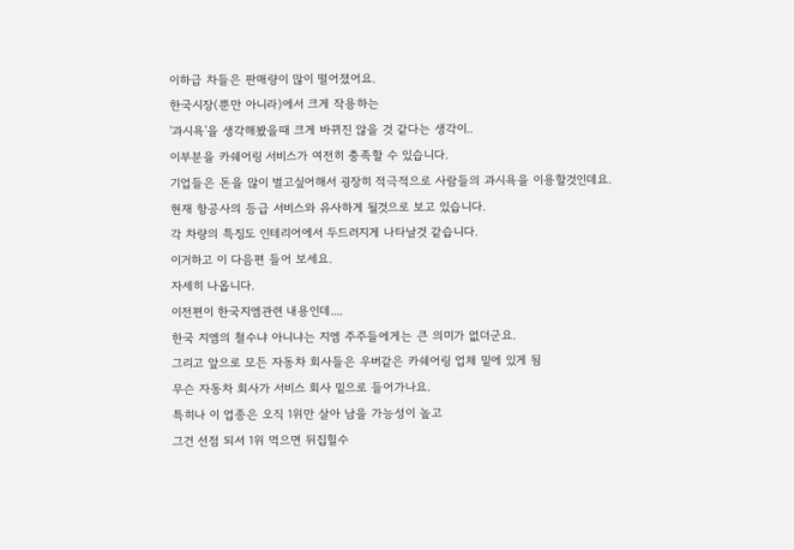이하급 차들은 판매량이 많이 떨어졌어요.
한국시장(뿐만 아니라)에서 크게 작용하는
'과시욕'을 생각해봤을때 크게 바뀌진 않을 것 같다는 생각이..
이부분을 카쉐어링 서비스가 여전히 충족할 수 있습니다.
기업들은 돈을 많이 벌고싶어해서 굉장히 적극적으로 사람들의 과시욕을 이용할것인데요.
현재 항공사의 등급 서비스와 유사하게 될것으로 보고 있습니다.
각 차량의 특징도 인테리어에서 두드러지게 나타날것 같습니다.
이거하고 이 다음편 들어 보세요.
자세히 나옵니다.
이전편이 한국지엠관련 내용인데....
한국 지엠의 철수냐 아니냐는 지엠 주주들에게는 큰 의미가 없더군요.
그리고 앞으로 모든 자동차 회사들은 우버같은 카쉐어링 업체 밑에 있게 됨
무슨 자동차 회사가 서비스 회사 밑으로 들어가나요.
특히나 이 업종은 오직 1위만 살아 남을 가능성이 높고
그건 선점 되서 1위 먹으면 뒤집힐수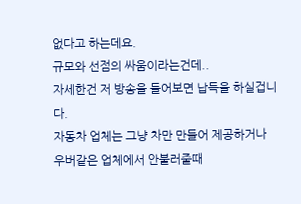없다고 하는데요.
규모와 선점의 싸움이라는건데..
자세한건 저 방송을 들어보면 납득을 하실겁니다.
자동차 업체는 그냥 차만 만들어 제공하거나
우버같은 업체에서 안불러줄때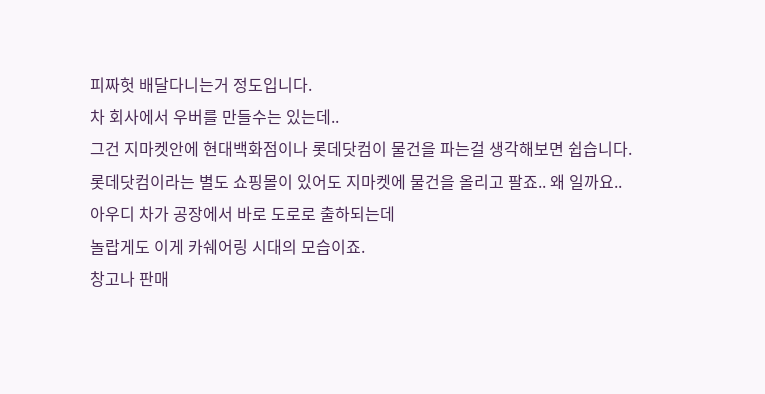피짜헛 배달다니는거 정도입니다.
차 회사에서 우버를 만들수는 있는데..
그건 지마켓안에 현대백화점이나 롯데닷컴이 물건을 파는걸 생각해보면 쉽습니다.
롯데닷컴이라는 별도 쇼핑몰이 있어도 지마켓에 물건을 올리고 팔죠.. 왜 일까요..
아우디 차가 공장에서 바로 도로로 출하되는데
놀랍게도 이게 카쉐어링 시대의 모습이죠.
창고나 판매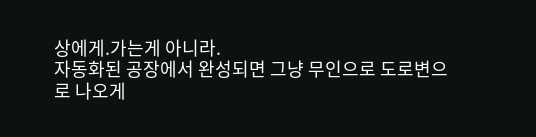상에게.가는게 아니라.
자동화된 공장에서 완성되면 그냥 무인으로 도로변으로 나오게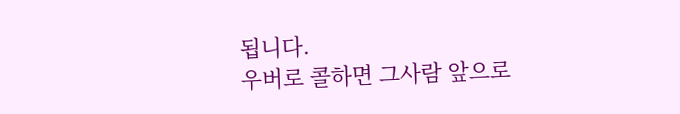됩니다.
우버로 콜하면 그사람 앞으로